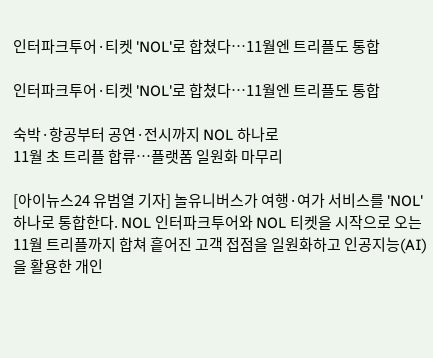인터파크투어·티켓 'NOL'로 합쳤다…11월엔 트리플도 통합

인터파크투어·티켓 'NOL'로 합쳤다…11월엔 트리플도 통합

숙박·항공부터 공연·전시까지 NOL 하나로
11월 초 트리플 합류…플랫폼 일원화 마무리

[아이뉴스24 유범열 기자] 놀유니버스가 여행·여가 서비스를 'NOL' 하나로 통합한다. NOL 인터파크투어와 NOL 티켓을 시작으로 오는 11월 트리플까지 합쳐 흩어진 고객 접점을 일원화하고 인공지능(AI)을 활용한 개인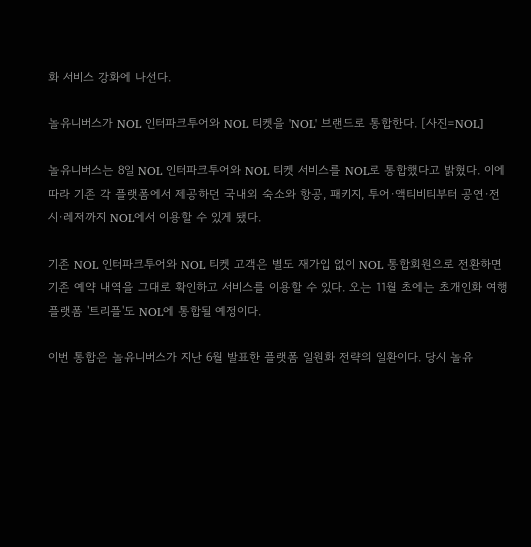화 서비스 강화에 나선다.

놀유니버스가 NOL 인터파크투어와 NOL 티켓을 'NOL' 브랜드로 통합한다. [사진=NOL]

놀유니버스는 8일 NOL 인터파크투어와 NOL 티켓 서비스를 NOL로 통합했다고 밝혔다. 이에 따라 기존 각 플랫폼에서 제공하던 국내외 숙소와 항공, 패키지, 투어·액티비티부터 공연·전시·레저까지 NOL에서 이용할 수 있게 됐다.

기존 NOL 인터파크투어와 NOL 티켓 고객은 별도 재가입 없이 NOL 통합회원으로 전환하면 기존 예약 내역을 그대로 확인하고 서비스를 이용할 수 있다. 오는 11월 초에는 초개인화 여행 플랫폼 '트리플'도 NOL에 통합될 예정이다.

이번 통합은 놀유니버스가 지난 6월 발표한 플랫폼 일원화 전략의 일환이다. 당시 놀유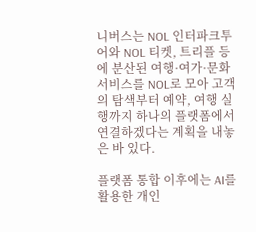니버스는 NOL 인터파크투어와 NOL 티켓, 트리플 등에 분산된 여행·여가·문화 서비스를 NOL로 모아 고객의 탐색부터 예약, 여행 실행까지 하나의 플랫폼에서 연결하겠다는 계획을 내놓은 바 있다.

플랫폼 통합 이후에는 AI를 활용한 개인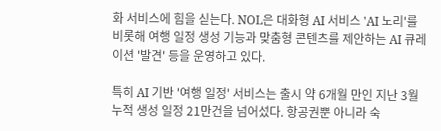화 서비스에 힘을 싣는다. NOL은 대화형 AI 서비스 'AI 노리'를 비롯해 여행 일정 생성 기능과 맞춤형 콘텐츠를 제안하는 AI 큐레이션 '발견' 등을 운영하고 있다.

특히 AI 기반 '여행 일정' 서비스는 출시 약 6개월 만인 지난 3월 누적 생성 일정 21만건을 넘어섰다. 항공권뿐 아니라 숙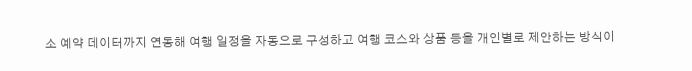소 예약 데이터까지 연동해 여행 일정을 자동으로 구성하고 여행 코스와 상품 등을 개인별로 제안하는 방식이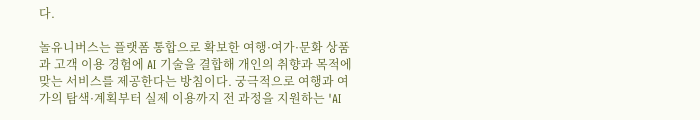다.

놀유니버스는 플랫폼 통합으로 확보한 여행·여가·문화 상품과 고객 이용 경험에 AI 기술을 결합해 개인의 취향과 목적에 맞는 서비스를 제공한다는 방침이다. 궁극적으로 여행과 여가의 탐색·계획부터 실제 이용까지 전 과정을 지원하는 'AI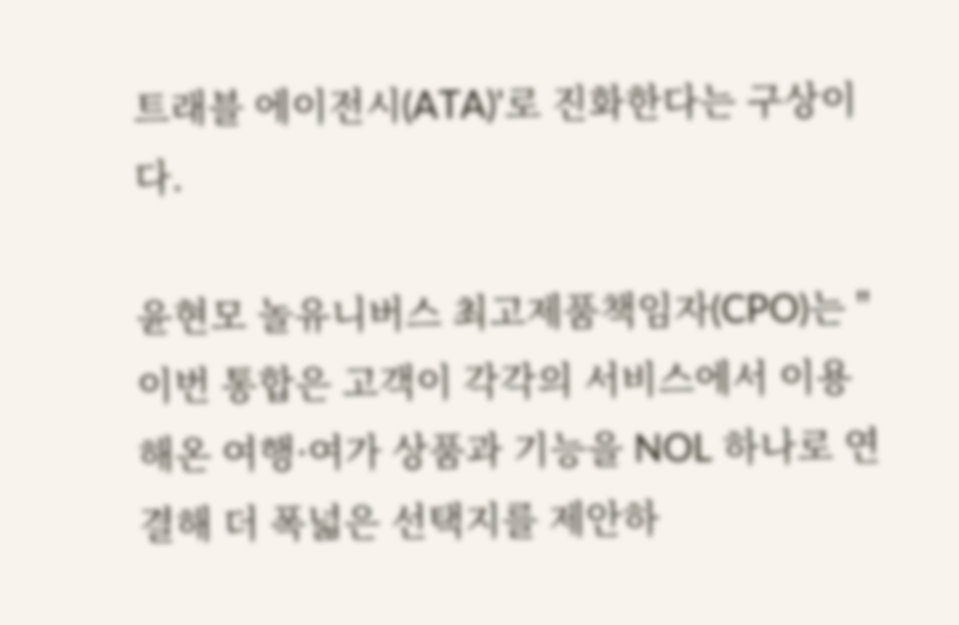트래블 에이전시(ATA)'로 진화한다는 구상이다.

윤현모 놀유니버스 최고제품책임자(CPO)는 "이번 통합은 고객이 각각의 서비스에서 이용해온 여행·여가 상품과 기능을 NOL 하나로 연결해 더 폭넓은 선택지를 제안하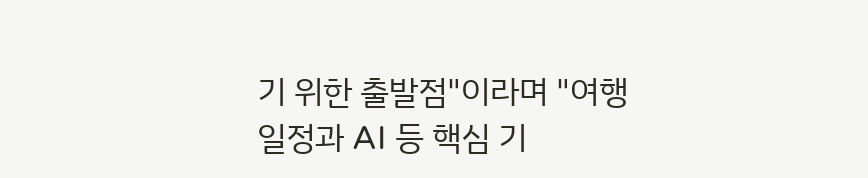기 위한 출발점"이라며 "여행 일정과 AI 등 핵심 기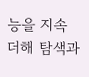능을 지속 더해 탐색과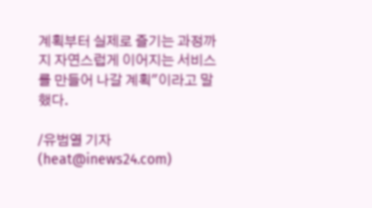계획부터 실제로 즐기는 과정까지 자연스럽게 이어지는 서비스를 만들어 나갈 계획"이라고 말했다.

/유범열 기자(heat@inews24.com)